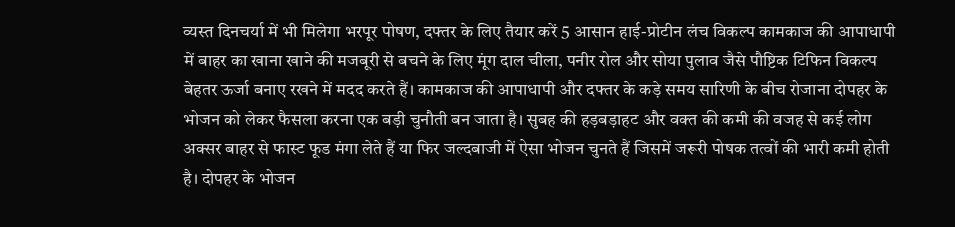व्यस्त दिनचर्या में भी मिलेगा भरपूर पोषण, दफ्तर के लिए तैयार करें 5 आसान हाई-प्रोटीन लंच विकल्प कामकाज की आपाधापी में बाहर का खाना खाने की मजबूरी से बचने के लिए मूंग दाल चीला, पनीर रोल और सोया पुलाव जैसे पौष्टिक टिफिन विकल्प बेहतर ऊर्जा बनाए रखने में मदद करते हैं। कामकाज की आपाधापी और दफ्तर के कड़े समय सारिणी के बीच रोजाना दोपहर के भोजन को लेकर फैसला करना एक बड़ी चुनौती बन जाता है। सुबह की हड़बड़ाहट और वक्त की कमी की वजह से कई लोग अक्सर बाहर से फास्ट फूड मंगा लेते हैं या फिर जल्दबाजी में ऐसा भोजन चुनते हैं जिसमें जरूरी पोषक तत्वों की भारी कमी होती है। दोपहर के भोजन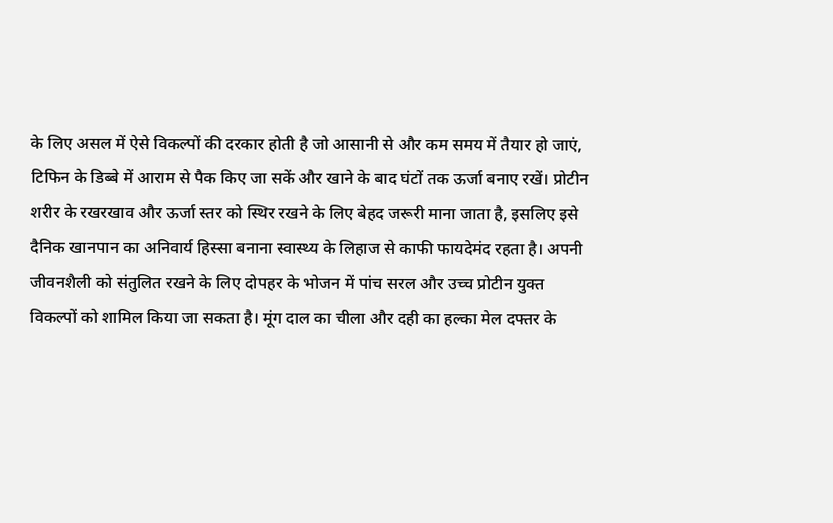के लिए असल में ऐसे विकल्पों की दरकार होती है जो आसानी से और कम समय में तैयार हो जाएं, टिफिन के डिब्बे में आराम से पैक किए जा सकें और खाने के बाद घंटों तक ऊर्जा बनाए रखें। प्रोटीन शरीर के रखरखाव और ऊर्जा स्तर को स्थिर रखने के लिए बेहद जरूरी माना जाता है, इसलिए इसे दैनिक खानपान का अनिवार्य हिस्सा बनाना स्वास्थ्य के लिहाज से काफी फायदेमंद रहता है। अपनी जीवनशैली को संतुलित रखने के लिए दोपहर के भोजन में पांच सरल और उच्च प्रोटीन युक्त विकल्पों को शामिल किया जा सकता है। मूंग दाल का चीला और दही का हल्का मेल दफ्तर के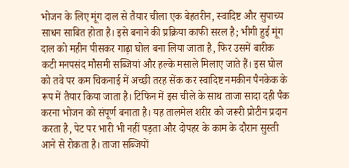भोजन के लिए मूंग दाल से तैयार चीला एक बेहतरीन, स्वादिष्ट और सुपाच्य साधन साबित होता है। इसे बनाने की प्रक्रिया काफी सरल है; भीगी हुई मूंग दाल को महीन पीसकर गाढ़ा घोल बना लिया जाता है, फिर उसमें बारीक कटी मनपसंद मौसमी सब्जियां और हल्के मसाले मिलाए जाते हैं। इस घोल को तवे पर कम चिकनाई में अच्छी तरह सेंक कर स्वादिष्ट नमकीन पैनकेक के रूप में तैयार किया जाता है। टिफिन में इस चीले के साथ ताजा सादा दही पैक करना भोजन को संपूर्ण बनाता है। यह तालमेल शरीर को जरूरी प्रोटीन प्रदान करता है, पेट पर भारी भी नहीं पड़ता और दोपहर के काम के दौरान सुस्ती आने से रोकता है। ताजा सब्जियों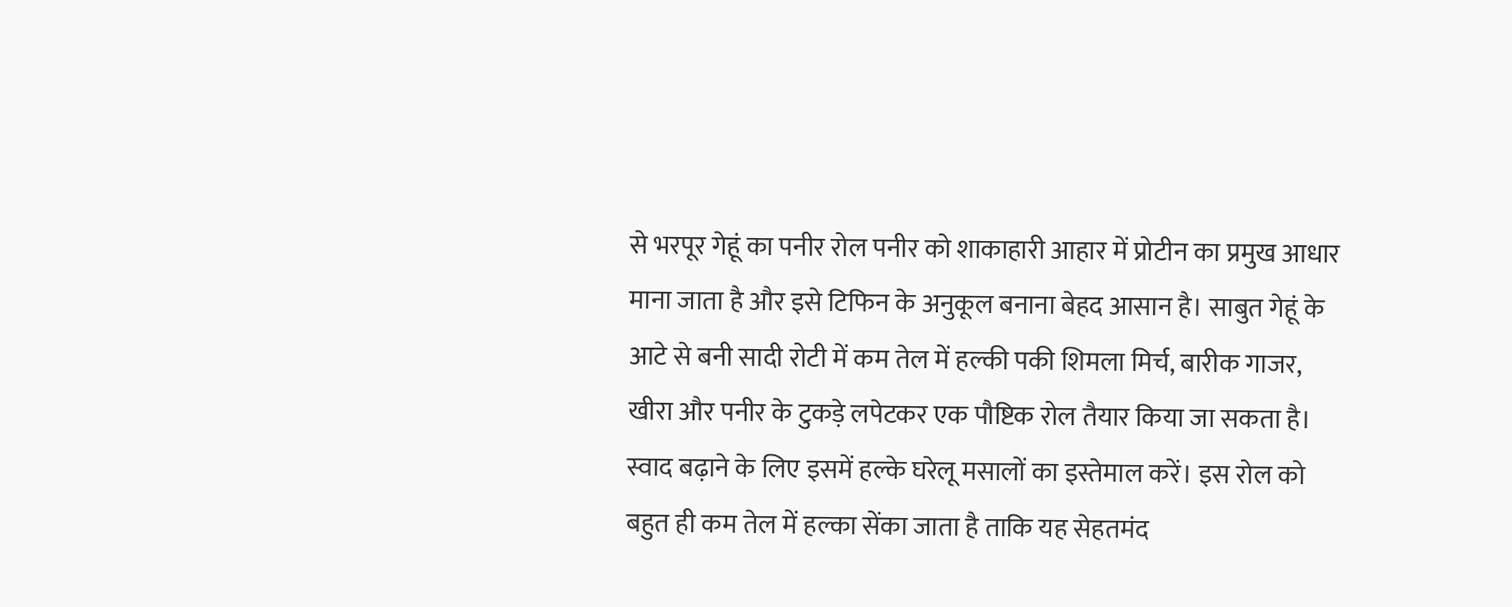से भरपूर गेहूं का पनीर रोल पनीर को शाकाहारी आहार में प्रोटीन का प्रमुख आधार माना जाता है और इसे टिफिन के अनुकूल बनाना बेहद आसान है। साबुत गेहूं के आटे से बनी सादी रोटी में कम तेल में हल्की पकी शिमला मिर्च, बारीक गाजर, खीरा और पनीर के टुकड़े लपेटकर एक पौष्टिक रोल तैयार किया जा सकता है। स्वाद बढ़ाने के लिए इसमें हल्के घरेलू मसालों का इस्तेमाल करें। इस रोल को बहुत ही कम तेल में हल्का सेंका जाता है ताकि यह सेहतमंद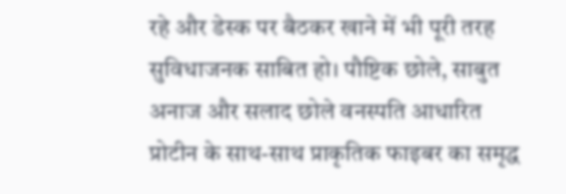रहे और डेस्क पर बैठकर खाने में भी पूरी तरह सुविधाजनक साबित हो। पौष्टिक छोले, साबुत अनाज और सलाद छोले वनस्पति आधारित प्रोटीन के साथ-साथ प्राकृतिक फाइबर का समृद्ध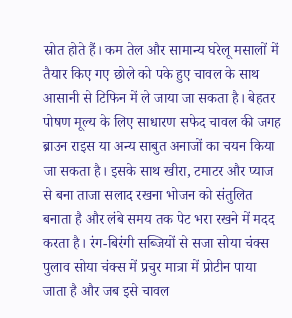स्रोत होते हैं। कम तेल और सामान्य घरेलू मसालों में तैयार किए गए छोले को पके हुए चावल के साथ आसानी से टिफिन में ले जाया जा सकता है। बेहतर पोषण मूल्य के लिए साधारण सफेद चावल की जगह ब्राउन राइस या अन्य साबुत अनाजों का चयन किया जा सकता है। इसके साथ खीरा, टमाटर और प्याज से बना ताजा सलाद रखना भोजन को संतुलित बनाता है और लंबे समय तक पेट भरा रखने में मदद करता है। रंग-बिरंगी सब्जियों से सजा सोया चंक्स पुलाव सोया चंक्स में प्रचुर मात्रा में प्रोटीन पाया जाता है और जब इसे चावल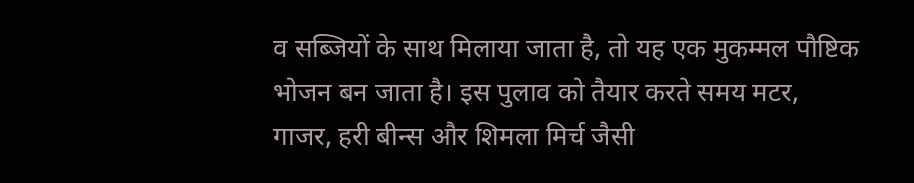व सब्जियों के साथ मिलाया जाता है, तो यह एक मुकम्मल पौष्टिक भोजन बन जाता है। इस पुलाव को तैयार करते समय मटर, गाजर, हरी बीन्स और शिमला मिर्च जैसी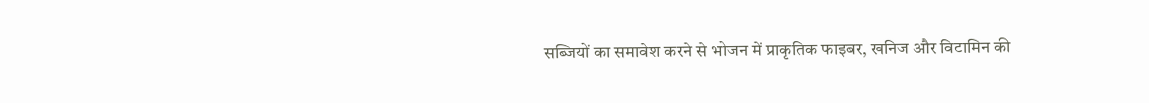सब्जियों का समावेश करने से भोजन में प्राकृतिक फाइबर, खनिज और विटामिन की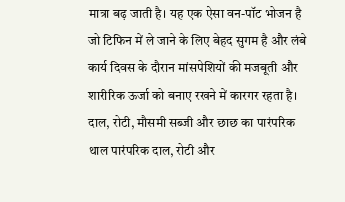मात्रा बढ़ जाती है। यह एक ऐसा वन-पॉट भोजन है जो टिफिन में ले जाने के लिए बेहद सुगम है और लंबे कार्य दिवस के दौरान मांसपेशियों की मजबूती और शारीरिक ऊर्जा को बनाए रखने में कारगर रहता है। दाल, रोटी, मौसमी सब्जी और छाछ का पारंपरिक थाल पारंपरिक दाल, रोटी और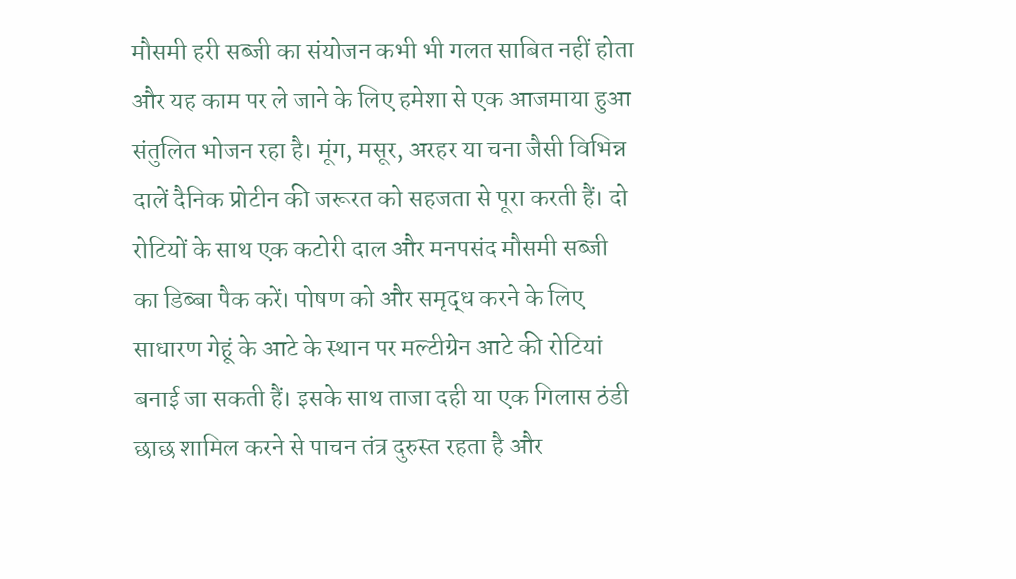मौसमी हरी सब्जी का संयोजन कभी भी गलत साबित नहीं होता और यह काम पर ले जाने के लिए हमेशा से एक आजमाया हुआ संतुलित भोजन रहा है। मूंग, मसूर, अरहर या चना जैसी विभिन्न दालें दैनिक प्रोटीन की जरूरत को सहजता से पूरा करती हैं। दो रोटियों के साथ एक कटोरी दाल और मनपसंद मौसमी सब्जी का डिब्बा पैक करें। पोषण को और समृद्ध करने के लिए साधारण गेहूं के आटे के स्थान पर मल्टीग्रेन आटे की रोटियां बनाई जा सकती हैं। इसके साथ ताजा दही या एक गिलास ठंडी छाछ शामिल करने से पाचन तंत्र दुरुस्त रहता है और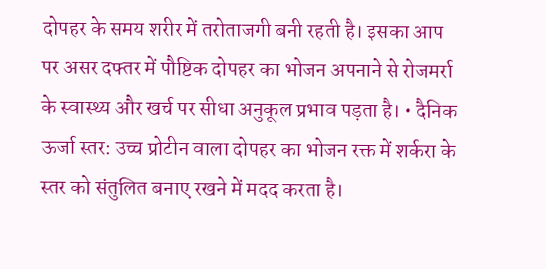दोपहर के समय शरीर में तरोताजगी बनी रहती है। इसका आप पर असर दफ्तर में पौष्टिक दोपहर का भोजन अपनाने से रोजमर्रा के स्वास्थ्य और खर्च पर सीधा अनुकूल प्रभाव पड़ता है। • दैनिक ऊर्जा स्तर: उच्च प्रोटीन वाला दोपहर का भोजन रक्त में शर्करा के स्तर को संतुलित बनाए रखने में मदद करता है।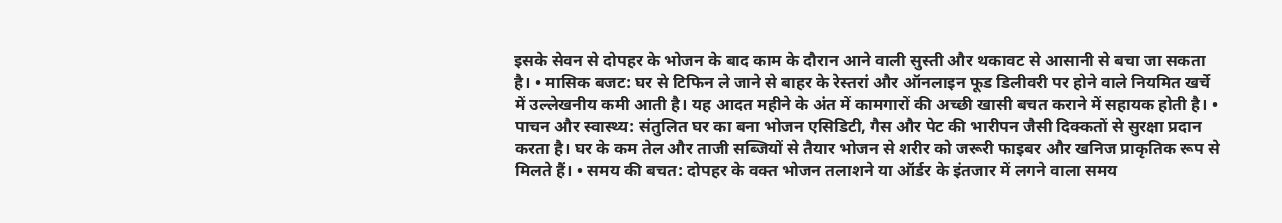इसके सेवन से दोपहर के भोजन के बाद काम के दौरान आने वाली सुस्ती और थकावट से आसानी से बचा जा सकता है। • मासिक बजट: घर से टिफिन ले जाने से बाहर के रेस्तरां और ऑनलाइन फूड डिलीवरी पर होने वाले नियमित खर्चे में उल्लेखनीय कमी आती है। यह आदत महीने के अंत में कामगारों की अच्छी खासी बचत कराने में सहायक होती है। • पाचन और स्वास्थ्य: संतुलित घर का बना भोजन एसिडिटी, गैस और पेट की भारीपन जैसी दिक्कतों से सुरक्षा प्रदान करता है। घर के कम तेल और ताजी सब्जियों से तैयार भोजन से शरीर को जरूरी फाइबर और खनिज प्राकृतिक रूप से मिलते हैं। • समय की बचत: दोपहर के वक्त भोजन तलाशने या ऑर्डर के इंतजार में लगने वाला समय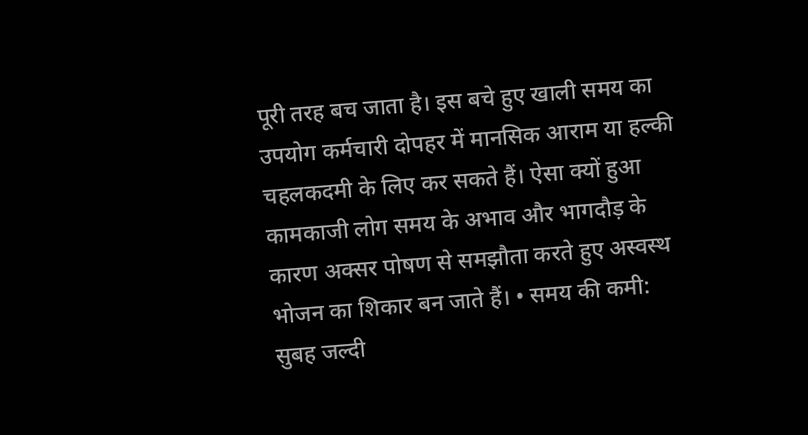पूरी तरह बच जाता है। इस बचे हुए खाली समय का उपयोग कर्मचारी दोपहर में मानसिक आराम या हल्की चहलकदमी के लिए कर सकते हैं। ऐसा क्यों हुआ कामकाजी लोग समय के अभाव और भागदौड़ के कारण अक्सर पोषण से समझौता करते हुए अस्वस्थ भोजन का शिकार बन जाते हैं। • समय की कमी: सुबह जल्दी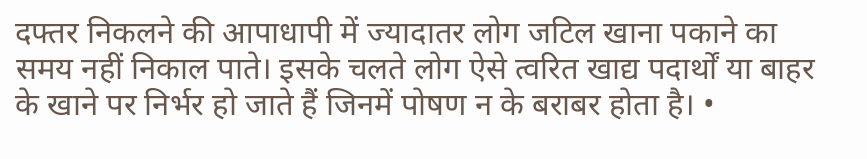दफ्तर निकलने की आपाधापी में ज्यादातर लोग जटिल खाना पकाने का समय नहीं निकाल पाते। इसके चलते लोग ऐसे त्वरित खाद्य पदार्थों या बाहर के खाने पर निर्भर हो जाते हैं जिनमें पोषण न के बराबर होता है। •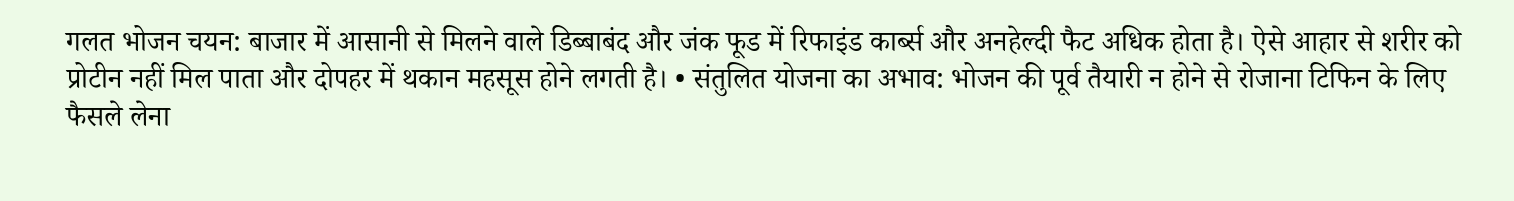गलत भोजन चयन: बाजार में आसानी से मिलने वाले डिब्बाबंद और जंक फूड में रिफाइंड कार्ब्स और अनहेल्दी फैट अधिक होता है। ऐसे आहार से शरीर को प्रोटीन नहीं मिल पाता और दोपहर में थकान महसूस होने लगती है। • संतुलित योजना का अभाव: भोजन की पूर्व तैयारी न होने से रोजाना टिफिन के लिए फैसले लेना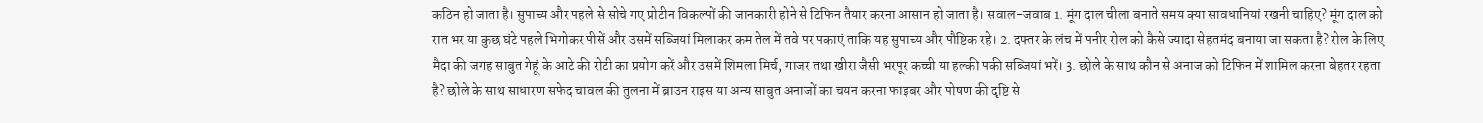कठिन हो जाता है। सुपाच्य और पहले से सोचे गए प्रोटीन विकल्पों की जानकारी होने से टिफिन तैयार करना आसान हो जाता है। सवाल-जवाब 1. मूंग दाल चीला बनाते समय क्या सावधानियां रखनी चाहिए? मूंग दाल को रात भर या कुछ घंटे पहले भिगोकर पीसें और उसमें सब्जियां मिलाकर कम तेल में तवे पर पकाएं ताकि यह सुपाच्य और पौष्टिक रहे। 2. दफ्तर के लंच में पनीर रोल को कैसे ज्यादा सेहतमंद बनाया जा सकता है? रोल के लिए मैदा की जगह साबुत गेहूं के आटे की रोटी का प्रयोग करें और उसमें शिमला मिर्च, गाजर तथा खीरा जैसी भरपूर कच्ची या हल्की पकी सब्जियां भरें। 3. छोले के साथ कौन से अनाज को टिफिन में शामिल करना बेहतर रहता है? छोले के साथ साधारण सफेद चावल की तुलना में ब्राउन राइस या अन्य साबुत अनाजों का चयन करना फाइबर और पोषण की दृष्टि से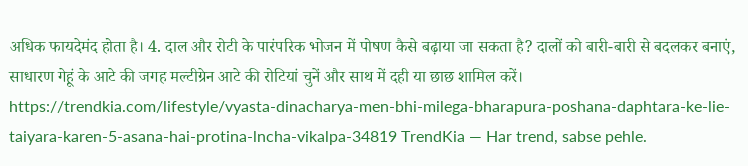अधिक फायदेमंद होता है। 4. दाल और रोटी के पारंपरिक भोजन में पोषण कैसे बढ़ाया जा सकता है? दालों को बारी-बारी से बदलकर बनाएं, साधारण गेहूं के आटे की जगह मल्टीग्रेन आटे की रोटियां चुनें और साथ में दही या छाछ शामिल करें। https://trendkia.com/lifestyle/vyasta-dinacharya-men-bhi-milega-bharapura-poshana-daphtara-ke-lie-taiyara-karen-5-asana-hai-protina-lncha-vikalpa-34819 TrendKia — Har trend, sabse pehle.